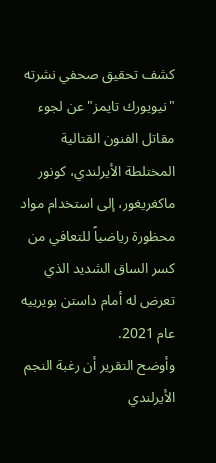كشف تحقيق صحفي نشرته "نيويورك تايمز" عن لجوء مقاتل الفنون القتالية المختلطة الأيرلندي، كونور ماكغريغور، إلى استخدام مواد محظورة رياضياً للتعافي من كسر الساق الشديد الذي تعرض له أمام داستن بويرييه عام 2021.
وأوضح التقرير أن رغبة النجم الأيرلندي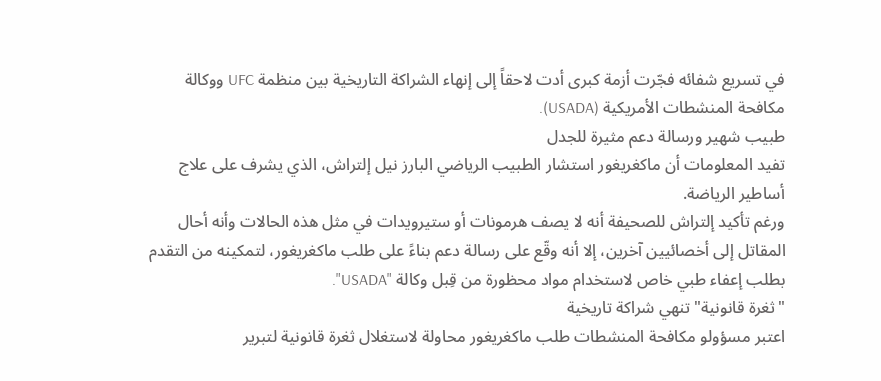في تسريع شفائه فجّرت أزمة كبرى أدت لاحقاً إلى إنهاء الشراكة التاريخية بين منظمة UFC ووكالة مكافحة المنشطات الأمريكية (USADA).
طبيب شهير ورسالة دعم مثيرة للجدل
تفيد المعلومات أن ماكغريغور استشار الطبيب الرياضي البارز نيل إلتراش، الذي يشرف على علاج أساطير الرياضة.
ورغم تأكيد إلتراش للصحيفة أنه لا يصف هرمونات أو ستيرويدات في مثل هذه الحالات وأنه أحال المقاتل إلى أخصائيين آخرين، إلا أنه وقّع على رسالة دعم بناءً على طلب ماكغريغور، لتمكينه من التقدم بطلب إعفاء طبي خاص لاستخدام مواد محظورة من قِبل وكالة "USADA".
"ثغرة قانونية" تنهي شراكة تاريخية
اعتبر مسؤولو مكافحة المنشطات طلب ماكغريغور محاولة لاستغلال ثغرة قانونية لتبرير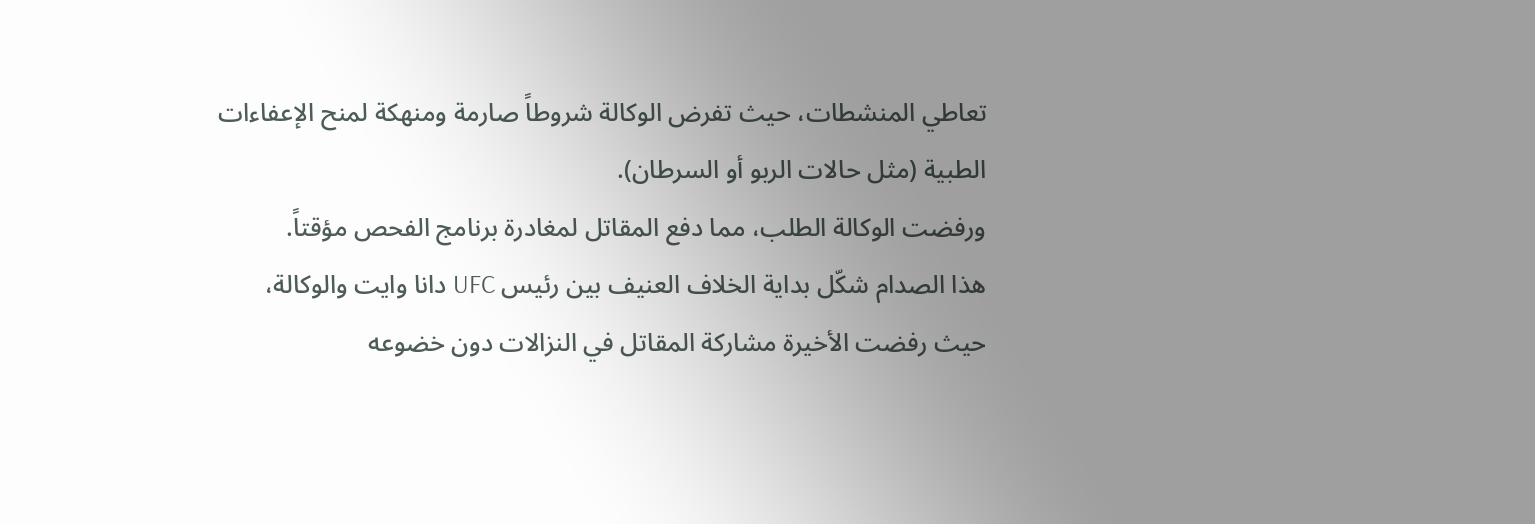تعاطي المنشطات، حيث تفرض الوكالة شروطاً صارمة ومنهكة لمنح الإعفاءات الطبية (مثل حالات الربو أو السرطان).
ورفضت الوكالة الطلب، مما دفع المقاتل لمغادرة برنامج الفحص مؤقتاً.
هذا الصدام شكّل بداية الخلاف العنيف بين رئيس UFC دانا وايت والوكالة، حيث رفضت الأخيرة مشاركة المقاتل في النزالات دون خضوعه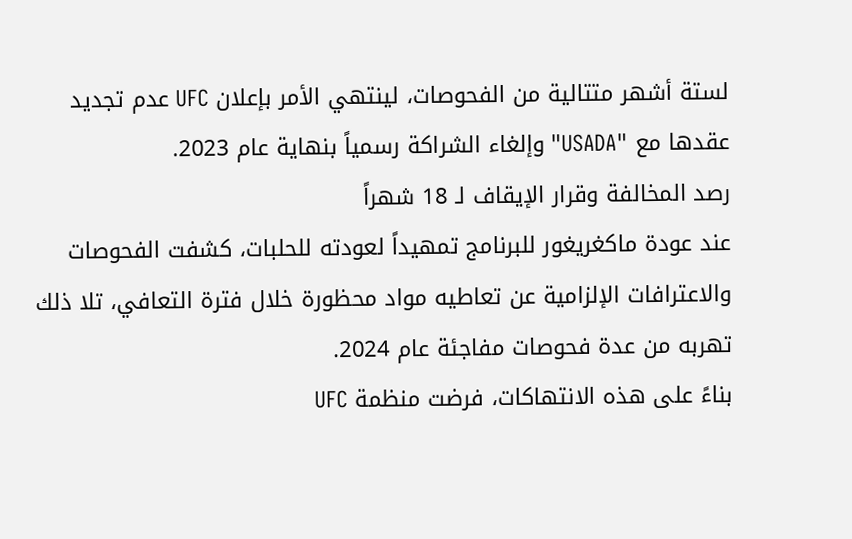لستة أشهر متتالية من الفحوصات، لينتهي الأمر بإعلان UFC عدم تجديد عقدها مع "USADA" وإلغاء الشراكة رسمياً بنهاية عام 2023.
رصد المخالفة وقرار الإيقاف لـ 18 شهراً
عند عودة ماكغريغور للبرنامج تمهيداً لعودته للحلبات، كشفت الفحوصات والاعترافات الإلزامية عن تعاطيه مواد محظورة خلال فترة التعافي، تلا ذلك تهربه من عدة فحوصات مفاجئة عام 2024.
بناءً على هذه الانتهاكات، فرضت منظمة UFC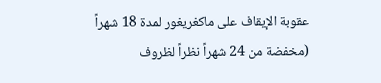عقوبة الإيقاف على ماكغريغور لمدة 18 شهراً (مخفضة من 24 شهراً نظراً لظروف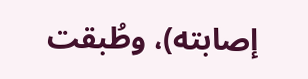إصابته)، وطُبقت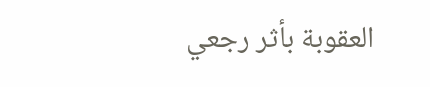العقوبة بأثر رجعي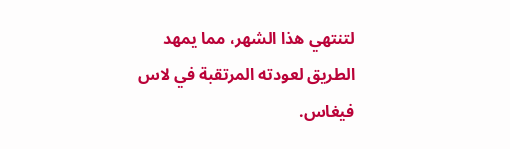لتنتهي هذا الشهر، مما يمهد الطريق لعودته المرتقبة في لاس فيغاس.